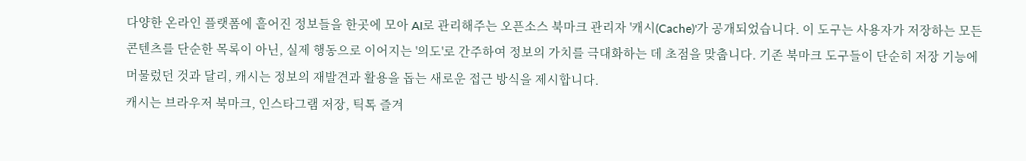다양한 온라인 플랫폼에 흩어진 정보들을 한곳에 모아 AI로 관리해주는 오픈소스 북마크 관리자 '캐시(Cache)'가 공개되었습니다. 이 도구는 사용자가 저장하는 모든 콘텐츠를 단순한 목록이 아닌, 실제 행동으로 이어지는 '의도'로 간주하여 정보의 가치를 극대화하는 데 초점을 맞춥니다. 기존 북마크 도구들이 단순히 저장 기능에 머물렀던 것과 달리, 캐시는 정보의 재발견과 활용을 돕는 새로운 접근 방식을 제시합니다.
캐시는 브라우저 북마크, 인스타그램 저장, 틱톡 즐겨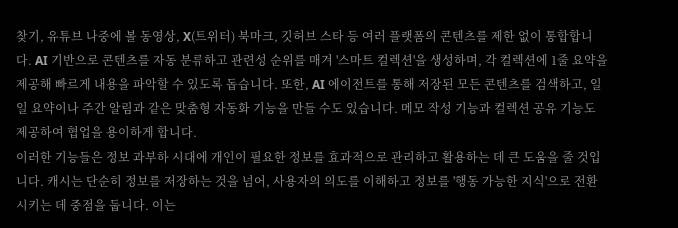찾기, 유튜브 나중에 볼 동영상, X(트위터) 북마크, 깃허브 스타 등 여러 플랫폼의 콘텐츠를 제한 없이 통합합니다. AI 기반으로 콘텐츠를 자동 분류하고 관련성 순위를 매겨 '스마트 컬렉션'을 생성하며, 각 컬렉션에 1줄 요약을 제공해 빠르게 내용을 파악할 수 있도록 돕습니다. 또한, AI 에이전트를 통해 저장된 모든 콘텐츠를 검색하고, 일일 요약이나 주간 알림과 같은 맞춤형 자동화 기능을 만들 수도 있습니다. 메모 작성 기능과 컬렉션 공유 기능도 제공하여 협업을 용이하게 합니다.
이러한 기능들은 정보 과부하 시대에 개인이 필요한 정보를 효과적으로 관리하고 활용하는 데 큰 도움을 줄 것입니다. 캐시는 단순히 정보를 저장하는 것을 넘어, 사용자의 의도를 이해하고 정보를 '행동 가능한 지식'으로 전환시키는 데 중점을 둡니다. 이는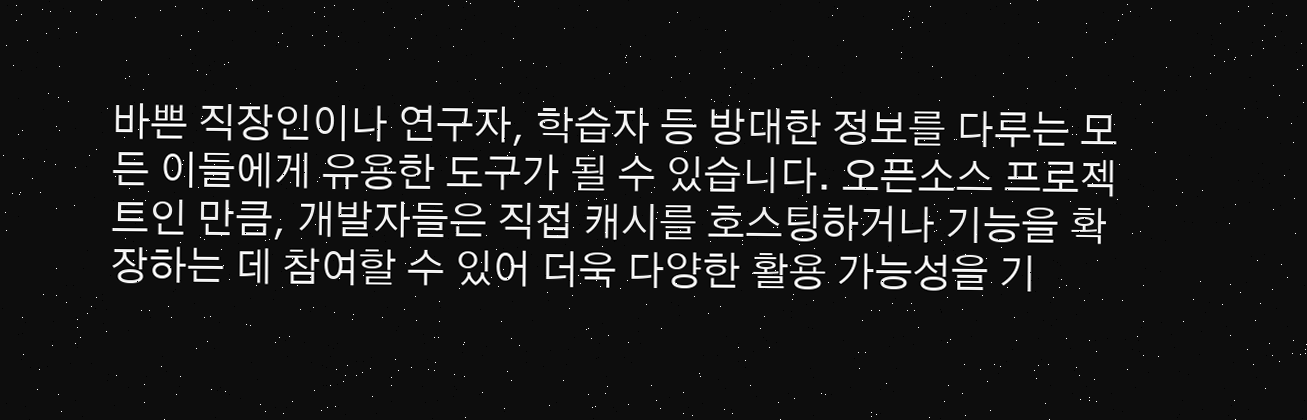바쁜 직장인이나 연구자, 학습자 등 방대한 정보를 다루는 모든 이들에게 유용한 도구가 될 수 있습니다. 오픈소스 프로젝트인 만큼, 개발자들은 직접 캐시를 호스팅하거나 기능을 확장하는 데 참여할 수 있어 더욱 다양한 활용 가능성을 기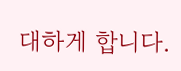대하게 합니다.